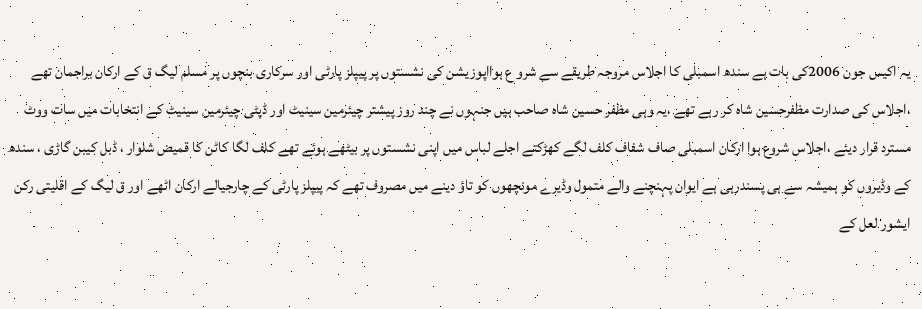یہ اکیس جون 2006کی بات ہے سندھ اسمبلی کا اجلاس مروجہ طریقے سے شرو ع ہوااپوزیشن کی نشستوں پر پیپلز پارٹی اور سرکاری بنچوں پر مسلم لیگ ق کے ارکان براجمان تھے ،اجلاس کی صدارت مظفرحسین شاہ کر رہے تھے ،یہ وہی مظفر حسین شاہ صاحب ہیں جنہوں نے چند روز پیشتر چیئرمین سینیٹ اور ڈپٹی چیئرمین سینیٹ کے انتخابات میں سات ووٹ مسترد قرار دیئے ،اجلاس شروع ہوا ارکان اسمبلی صاف شفاف کلف لگے کھڑکتے اجلے لباس میں اپنی نشستوں پر بیٹھے ہوئے تھے کلف لگا کاٹن کا قمیض شلوار ، ڈبل کیبن گاڑی ، سندھ کے وڈیروں کو ہمیشہ سے ہی پسندرہی ہے ایوان پہنچنے والے متمول وڈیرے مونچھوں کو تاؤ دینے میں مصروف تھے کہ پیپلز پارٹی کے چارجیالے ارکان اٹھے اور ق لیگ کے اقلیتی رکن ایشور لعل کے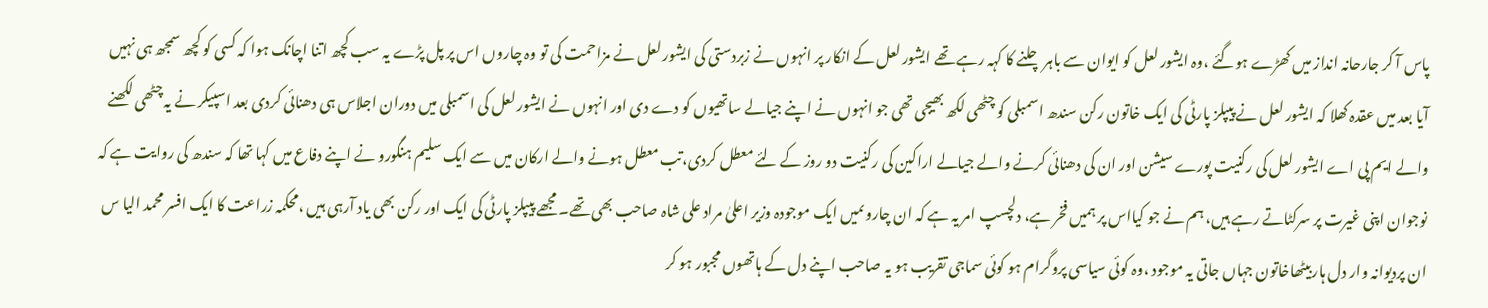پاس آ کر جارحانہ انداز میں کھڑے ہوگئے ،وہ ایشور لعل کو ایوان سے باہر چلنے کا کہہ رہے تھے ایشور لعل کے انکار پر انہوں نے زبردستی کی ایشور لعل نے مزاحمت کی تو وہ چاروں اس پر پل پڑے یہ سب کچھ اتنا اچانک ہوا کہ کسی کو کچھ سمجھ ہی نہیں آیا بعد میں عقدہ کھلا کہ ایشور لعل نے پیپلز پارٹی کی ایک خاتون رکن سندھ اسمبلی کو چٹھی لکھ بھیجی تھی جو انہوں نے اپنے جیالے ساتھیوں کو دے دی اور انہوں نے ایشور لعل کی اسمبلی میں دوران اجلاس ہی دھنائی کردی بعد اسپیکر نے یہ چٹھی لکھنے والے ایم پی اے ایشور لعل کی رکنیت پورے سیشن اور ان کی دھنائی کرنے والے جیالے اراکین کی رکنیت دو روز کے لئے معطل کردی،تب معطل ہونے والے ارکان میں سے ایک سلیم ہنگورو نے اپنے دفاع میں کہا تھا کہ سندھ کی روایت ہے کہ نوجوان اپنی غیرت پر سرکٹاتے رہے ہیں، ہم نے جو کیااس پر ہمیں فخر ہے، دلچسپ امر یہ ہے کہ ان چاروںمیں ایک موجودہ وزیر اعلیٰ مراد علی شاہ صاحب بھی تھے۔ مجھے پیپلز پارٹی کی ایک اور رکن بھی یاد آرہی ہیں ،محکمہ زراعت کا ایک افسر محمد الیا س ان پردیوانہ وار دل ہاربیٹھاخاتون جہاں جاتی یہ موجود ،وہ کوئی سیاسی پروگرام ہو کوئی سماجی تقریب ہو یہ صاحب اپنے دل کے ہاتھوں مجبور ہو کر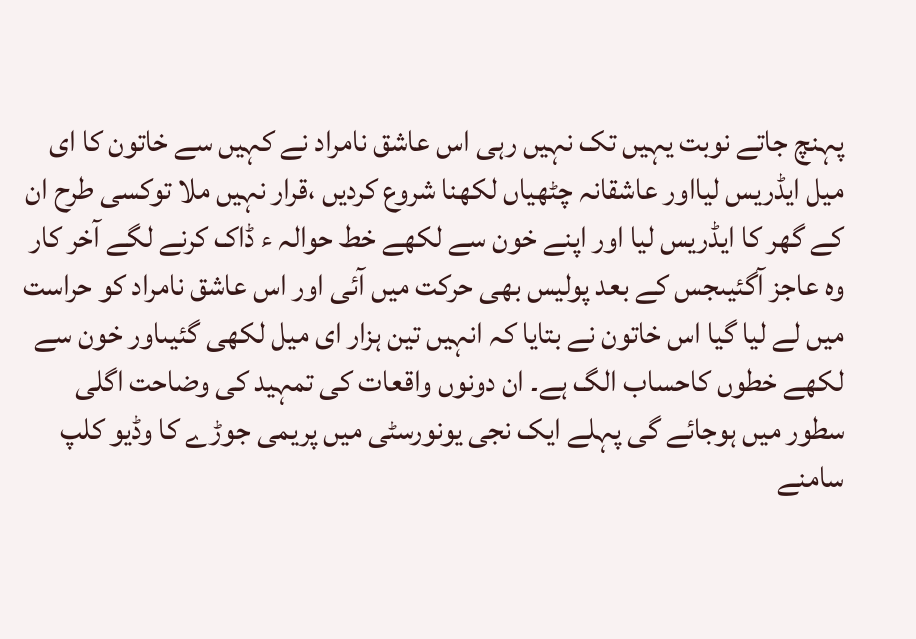پہنچ جاتے نوبت یہیں تک نہیں رہی اس عاشق نامراد نے کہیں سے خاتون کا ای میل ایڈریس لیااور عاشقانہ چٹھیاں لکھنا شروع کردیں ،قرار نہیں ملا توکسی طرح ان کے گھر کا ایڈریس لیا اور اپنے خون سے لکھے خط حوالہ ء ڈاک کرنے لگے آخر کار وہ عاجز آگئیںجس کے بعد پولیس بھی حرکت میں آئی اور اس عاشق نامراد کو حراست میں لے لیا گیا اس خاتون نے بتایا کہ انہیں تین ہزار ای میل لکھی گئیںاور خون سے لکھے خطوں کاحساب الگ ہے۔ ان دونوں واقعات کی تمہید کی وضاحت اگلی سطور میں ہوجائے گی پہلے ایک نجی یونورسٹی میں پریمی جوڑے کا وڈیو کلپ سامنے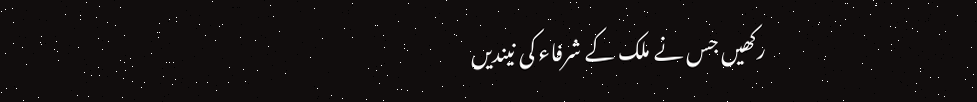رکھیں جس نے ملک کے شرفاء کی نیندیں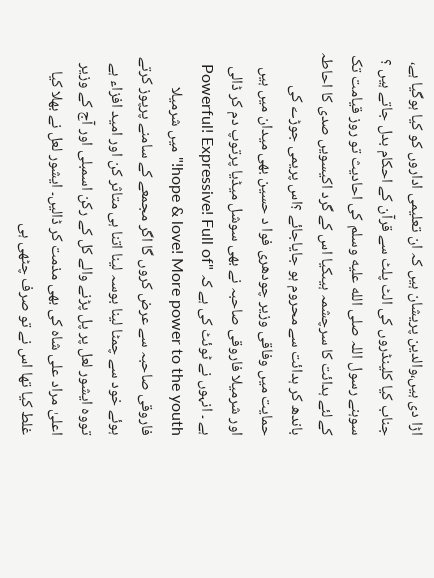اڑا دی ہیں،والدین پریشان ہیں کہ ان تعلیمی اداروں کو کیا ہوگیا ہے، جناب کیا کلینڈروں کی الٹ پلٹ سے قرآن کے احکام بدل جاتے ہیں ؟ سوہنے رسول اللہ صلى الله عليه وسلم کی احادیث تو روز قیامت تک کے لئے ہدائت کا سرچشمہ ہیںکیا اس کے گرد اکیسویں صدی کا احاطہ باندھ کر ہدائت سے محروم ہو جایاجائے ؟اس پریمی جوڑے کی حمایت میں وفاقی وزیر چودھری فوا د حسین بھی میدان میں ہیں اور شرمیلا فاروقی صاحبہ نے بھی سوشل میڈیا پرتوپ دم کر ڈالی ہے ۔ انہوں نے ٹوئٹ کی ہے کہ "Powerful! Expressive! Full of hope & love! More power to the youth!" میں شرمیلا فاروقی صاحبہ سے عرض کروں گا اگر مجمعے کے سامنے پرپوز کرتے ہوئے خود سے چمٹا لینا بوسہ لینا اتنا ہی متاثر کن اور امید افزاء ہے تووہ ایشور لعل پر پل پڑنے والے کل کے رکن اسمبلی اور آج کے وزیر اعلیٰ مراد علی شاہ کی بھی مذمت کر ڈالیں۔ ایشور لعل نے بھلا کیا غلط کیا تھا اس نے تو صرف چٹھی ہی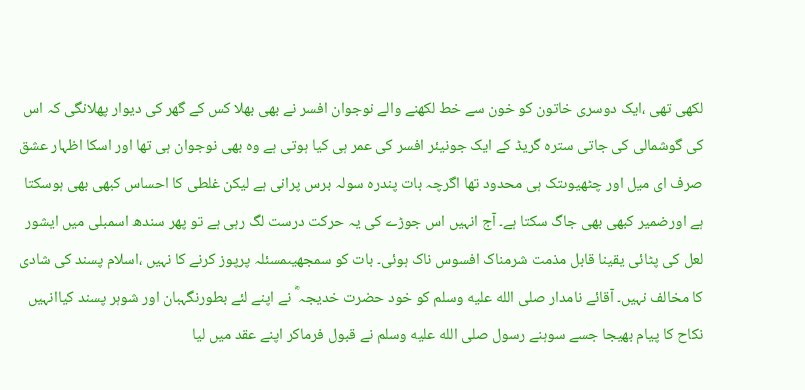لکھی تھی ،ایک دوسری خاتون کو خون سے خط لکھنے والے نوجوان افسر نے بھی بھلا کس کے گھر کی دیوار پھلانگی کہ اس کی گوشمالی کی جاتی سترہ گریڈ کے ایک جونیئر افسر کی عمر ہی کیا ہوتی ہے وہ بھی نوجوان ہی تھا اور اسکا اظہار عشق صرف ای میل اور چٹھیوںتک ہی محدود تھا اگرچہ بات پندرہ سولہ برس پرانی ہے لیکن غلطی کا احساس کبھی بھی ہوسکتا ہے اورضمیر کبھی بھی جاگ سکتا ہے۔ آج انہیں اس جوڑے کی یہ حرکت درست لگ رہی ہے تو پھر سندھ اسمبلی میں ایشور لعل کی پٹائی یقینا قابل مذمت شرمناک افسوس ناک ہوئی۔ بات کو سمجھیںمسئلہ پرپوز کرنے کا نہیں ،اسلام پسند کی شادی کا مخالف نہیں۔ آقائے نامدار صلى الله عليه وسلم کو خود حضرت خدیجہ ؓ نے اپنے لئے بطورنگہبان اور شوہر پسند کیاانہیں نکاح کا پیام بھیجا جسے سوہنے رسول صلى الله عليه وسلم نے قبول فرماکر اپنے عقد میں لیا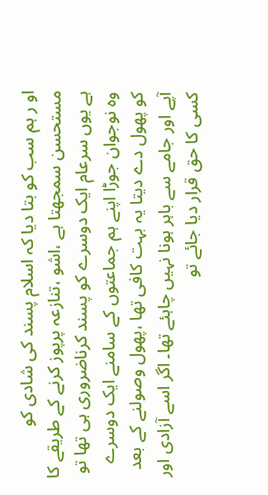او ر ہم سب کو بتا دیا کہ اسلام پسند کی شادی کو مستحسن سمجھتا ہے ،اشو ،تنازعہ پرپوز کرنے کے طریقے کا ہے یوں سرعام ایک دوسرے کو پسند کرناضروری ہی تھا تو وہ نوجوان جوڑا اپنے ہم جماعتوں کے سامنے ایک دوسرے کو پھول دے دیتا یہ بہت کافی تھا ،پھول وصولنے کے بعد آپے اور جامے سے باہر ہونا نہیں چاہئے تھا۔ اگر اسے آزادی اور کسی کا حق قرار دیا جائے تو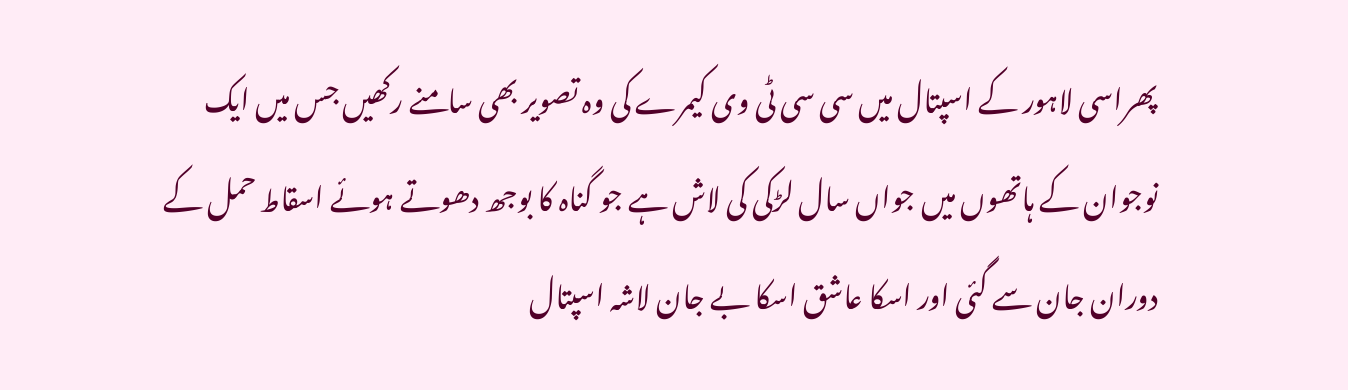پھراسی لاہور کے اسپتال میں سی سی ٹی وی کیمرے کی وہ تصویر بھی سامنے رکھیں جس میں ایک نوجوان کے ہاتھوں میں جواں سال لڑکی کی لاش ہے جو گناہ کا بوجھ دھوتے ہوئے اسقاط حمل کے دوران جان سے گئی اور اسکا عاشق اسکا بے جان لاشہ اسپتال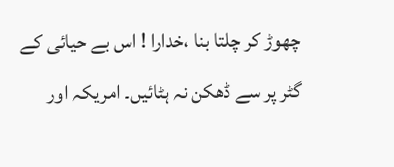چھوڑ کر چلتا بنا ،خدارا ! اس بے حیائی کے گٹر پر سے ڈھکن نہ ہٹائیں۔ امریکہ اور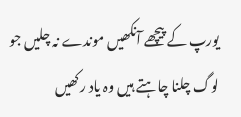یورپ کے پیچھے آنکھیں موندے نہ چلیں جو لوگ چلنا چاہتے ہیں وہ یاد رکھیں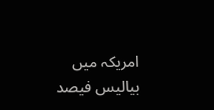امریکہ میں بیالیس فیصد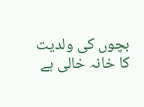بچوں کی ولدیت کا خانہ خالی ہے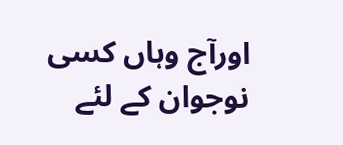اورآج وہاں کسی نوجوان کے لئے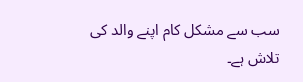سب سے مشکل کام اپنے والد کی تلاش ہے۔